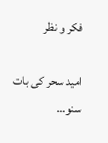فکر و نظر

امید سحر کی بات سنو…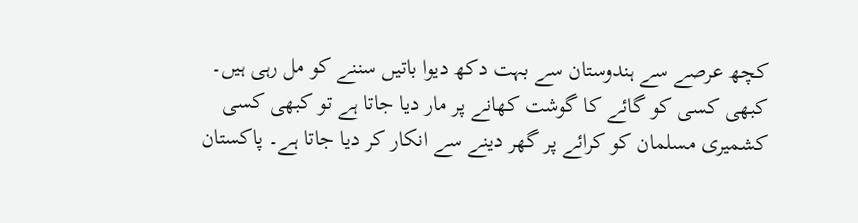کچھ عرصے سے ہندوستان سے بہت دکھ دیوا باتیں سننے کو مل رہی ہیں۔ کبھی کسی کو گائے کا گوشت کھانے پر مار دیا جاتا ہے تو کبھی کسی کشمیری مسلمان کو کرائے پر گھر دینے سے انکار کر دیا جاتا ہے۔ پاکستان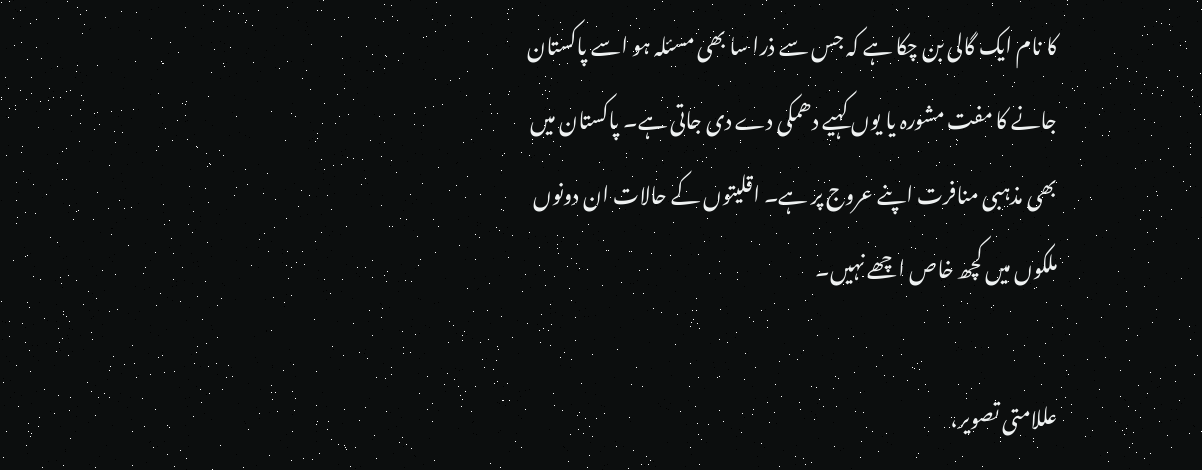کا نام ایک گالی بن چکا ہے کہ جس سے ذرا سا بھی مسئلہ ہو اسے پاکستان جانے کا مفت مشورہ یا یوں کہیے دھمکی دے دی جاتی ہے۔ پاکستان میں بھی مذہبی منافرت اپنے عروج پر ہے۔ اقلیتوں کے حالات ان دونوں ملکوں میں کچھ خاص اچھے نہیں۔

عللامتی تصویر،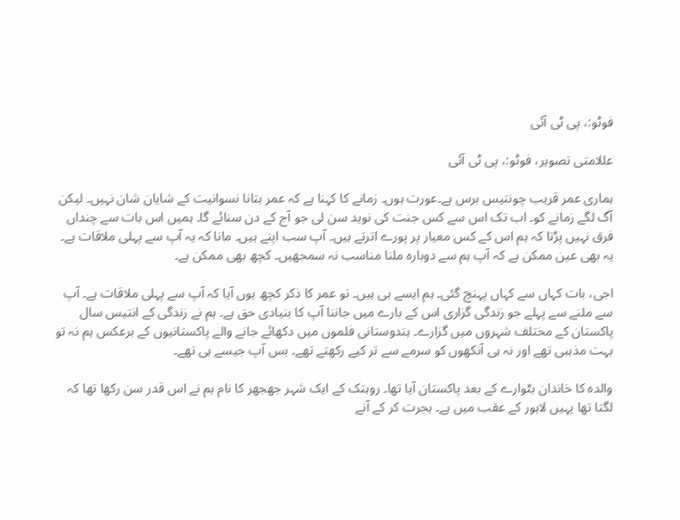فوٹو:، پی ٹی آئی

عللامتی تصویر، فوٹو:، پی ٹی آئی

ہماری عمر قریب چونتیس برس ہے۔عورت ہوں۔ زمانے کا کہنا ہے کہ عمر بتانا نسوانیت کے شایان شان نہیں۔ لیکن آگ لگے زمانے کو۔ اب تک اس سے کس جنت کی نوید سن لی جو آج کے دن سنائے گا۔ ہمیں اس بات سے چنداں فرق نہیں پڑتا کہ ہم اس کے کس معیار پر پورے اترتے ہیں۔ آپ سب اپنے ہیں۔ مانا کہ یہ آپ سے پہلی ملاقات ہے۔ یہ بھی عین ممکن ہے کہ آپ ہم سے دوبارہ ملنا مناسب نہ سمجھیں۔ کچھ بھی ممکن ہے۔

اجی، بات کہاں سے کہاں پہنچ گئی۔ ہم ایسے ہی ہیں۔ تو عمر کا ذکر کچھ یوں آیا کہ آپ سے پہلی ملاقات ہے۔ آپ سے ملنے سے پہلے جو زندگی گزاری اس کے بارے میں جاننا آپ کا بنیادی حق ہے۔ ہم نے زندگی کے انتیس سال پاکستان کے مختلف شہروں میں گزارے۔ ہندوستانی فلموں میں دکھائے جانے والے پاکستانیوں کے برعکس ہم نہ تو بہت مذہبی تھے اور نہ ہی آنکھوں کو سرمے سے تر کیے رکھتے تھے۔ بس آپ جیسے ہی تھے۔

والدہ کا خاندان بٹوارے کے بعد پاکستان آیا تھا۔ روہتک کے ایک شہر جھجھر کا نام ہم نے اس قدر سن رکھا تھا کہ لگتا تھا یہیں لاہور کے عقب میں ہے۔ ہجرت کر کے آنے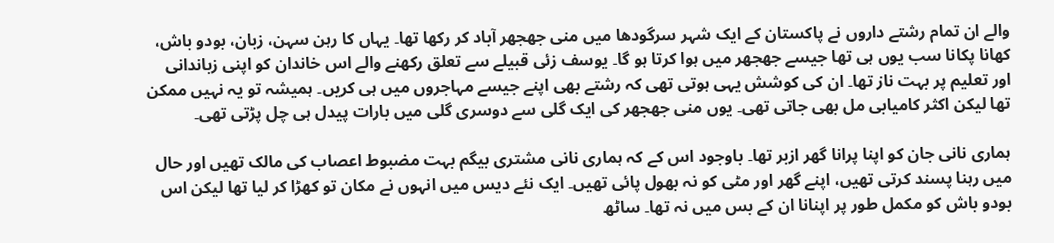والے ان تمام رشتے داروں نے پاکستان کے ایک شہر سرگودھا میں منی جھجھر آباد کر رکھا تھا۔ یہاں کا رہن سہن، زبان، بودو باش، کھانا پکانا سب یوں ہی تھا جیسے جھجھر میں ہوا کرتا ہو گا۔ یوسف زئی قبیلے سے تعلق رکھنے والے اس خاندان کو اپنی زباندانی اور تعلیم پر بہت ناز تھا۔ ان کی کوشش یہی ہوتی تھی کہ رشتے بھی اپنے جیسے مہاجروں میں ہی کریں۔ ہمیشہ تو یہ نہیں ممکن تھا لیکن اکثر کامیابی مل بھی جاتی تھی۔ یوں منی جھجھر کی ایک گلی سے دوسری گلی میں بارات پیدل ہی چل پڑتی تھی۔

ہماری نانی جان کو اپنا پرانا گھر ازبر تھا۔ باوجود اس کے کہ ہماری نانی مشتری بیگم بہت مضبوط اعصاب کی مالک تھیں اور حال میں رہنا پسند کرتی تھیں، اپنے گھر اور مٹی کو نہ بھول پائی تھیں۔ ایک نئے دیس میں انہوں نے مکان تو کھڑا کر لیا تھا لیکن اس بودو باش کو مکمل طور پر اپنانا ان کے بس میں نہ تھا۔ ساٹھ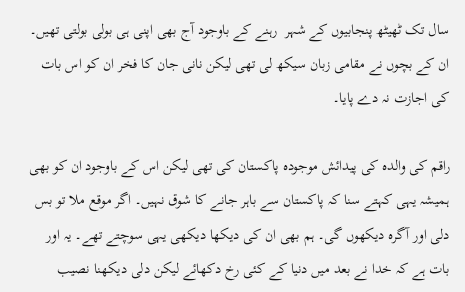سال تک ٹھیٹھ پنجابیوں کے شہر  رہنے کے باوجود آج بھی اپنی ہی بولی بولتی تھیں۔ ان کے بچوں نے مقامی زبان سیکھ لی تھی لیکن نانی جان کا فخر ان کو اس بات کی اجازت نہ دے پایا۔

راقم کی والدہ کی پیدائش موجودہ پاکستان کی تھی لیکن اس کے باوجود ان کو بھی ہمیشہ یہی کہتے سنا کہ پاکستان سے باہر جانے کا شوق نہیں۔ اگر موقع ملا تو بس دلی اور آگرہ دیکھوں گی۔ ہم بھی ان کی دیکھا دیکھی یہی سوچتے تھے۔ یہ اور بات ہے کہ خدا نے بعد میں دنیا کے کئی رخ دکھائے لیکن دلی دیکھنا نصیب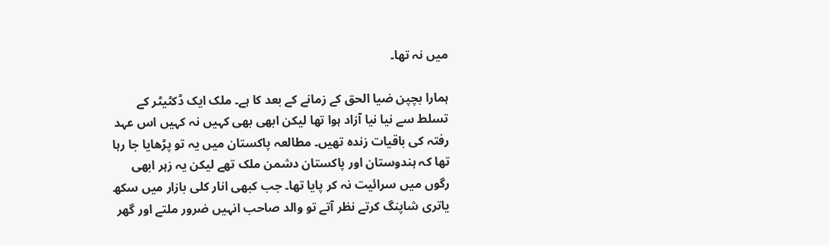میں نہ تھا۔

ہمارا بچپن ضیا الحق کے زمانے کے بعد کا ہے۔ ملک ایک ڈکٹیٹر کے تسلط سے نیا نیا آزاد ہوا تھا لیکن ابھی بھی کہیں نہ کہیں اس عہد رفتہ کی باقیات زندہ تھیں۔ مطالعہ پاکستان میں یہ تو پڑھایا جا رہا تھا کہ ہندوستان اور پاکستان دشمن ملک تھے لیکن یہ زہر ابھی رگوں میں سرائیت نہ کر پایا تھا۔ جب کبھی انار کلی بازار میں سکھ یاتری شاپنگ کرتے نظر آتے تو والد صاحب انہیں ضرور ملتے اور گھر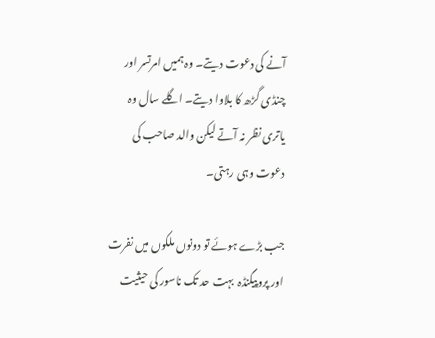آنے کی دعوت دیتے۔ وہ ہمیں امرتسر اور چنڈی گڑھ کا بلاوا دیتے۔ اگلے سال وہ یاتری نظر نہ آتے لیکن والد صاحب کی دعوت وہی رہتی۔

جب بڑے ہوئے تو دونوں ملکوں میں نفرت اور پروپیگنڈہ  بہت حد تک ناسور کی حیثیت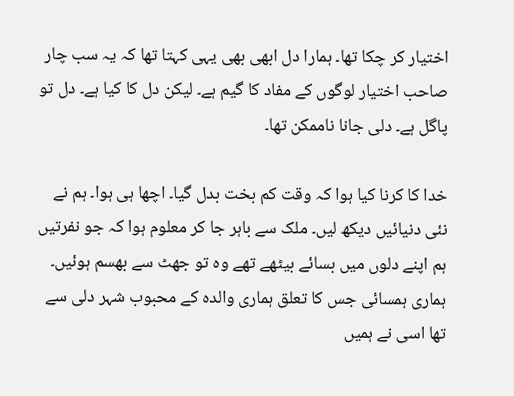اختیار کر چکا تھا۔ ہمارا دل ابھی بھی یہی کہتا تھا کہ یہ سب چار صاحب اختیار لوگوں کے مفاد کا گیم ہے۔ لیکن دل کا کیا ہے۔ دل تو پاگل ہے۔ دلی جانا ناممکن تھا۔

خدا کا کرنا کیا ہوا کہ وقت کم بخت بدل گیا۔ اچھا ہی ہوا۔ ہم نے نئی دنیائیں دیکھ لیں۔ ملک سے باہر جا کر معلوم ہوا کہ جو نفرتیں ہم اپنے دلوں میں بسائے بیٹھے تھے وہ تو جھٹ سے بھسم ہوئیں۔ ہماری ہمسائی جس کا تعلق ہماری والدہ کے محبوب شہر دلی سے تھا اسی نے ہمیں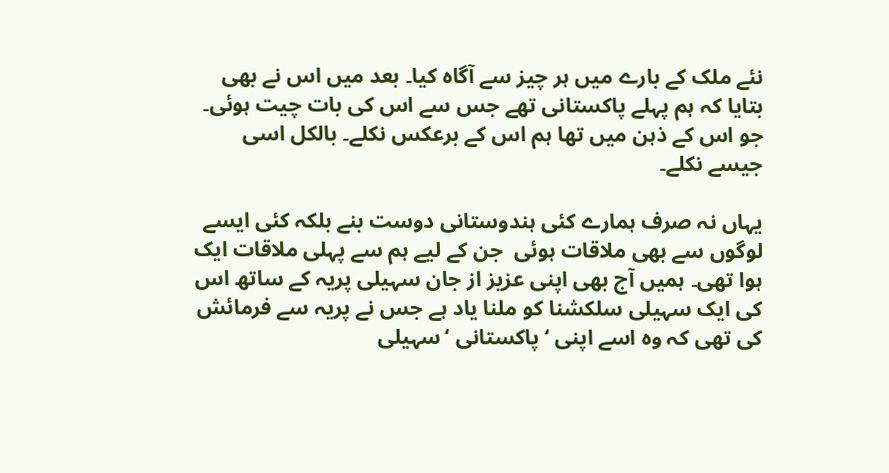نئے ملک کے بارے میں ہر چیز سے آگاہ کیا۔ بعد میں اس نے بھی بتایا کہ ہم پہلے پاکستانی تھے جس سے اس کی بات چیت ہوئی۔ جو اس کے ذہن میں تھا ہم اس کے برعکس نکلے۔ بالکل اسی جیسے نکلے۔

یہاں نہ صرف ہمارے کئی ہندوستانی دوست بنے بلکہ کئی ایسے لوگوں سے بھی ملاقات ہوئی  جن کے لیے ہم سے پہلی ملاقات ایک ہوا تھی۔ ہمیں آج بھی اپنی عزیز از جان سہیلی پریہ کے ساتھ اس کی ایک سہیلی سلکشنا کو ملنا یاد ہے جس نے پریہ سے فرمائش کی تھی کہ وہ اسے اپنی ‘پاکستانی ‘سہیلی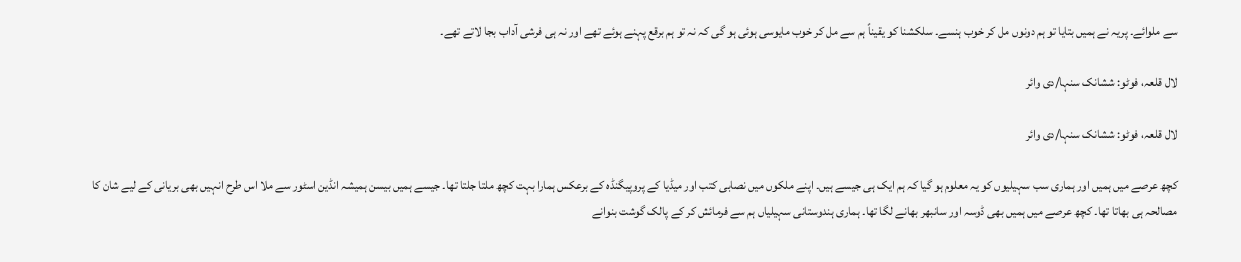سے ملوائے۔ پریہ نے ہمیں بتایا تو ہم دونوں مل کر خوب ہنسے۔ سلکشنا کو یقیناً ہم سے مل کر خوب مایوسی ہوئی ہو گی کہ نہ تو ہم برقع پہنے ہوئے تھے اور نہ ہی فرشی آداب بجا لاتے تھے۔

لال قلعہ، فوٹو: ششانک سنہا/دی وائر

لال قلعہ، فوٹو: ششانک سنہا/دی وائر

کچھ عرصے میں ہمیں اور ہماری سب سہیلیوں کو یہ معلوم ہو گیا کہ ہم ایک ہی جیسے ہیں۔ اپنے ملکوں میں نصابی کتب اور میڈیا کے پروپیگنڈہ کے برعکس ہمارا بہت کچھ ملتا جلتا تھا۔ جیسے ہمیں بیسن ہمیشہ انڈین اسٹور سے ملا اس طرح انہیں بھی بریانی کے لیے شان کا مصالحہ ہی بھاتا تھا۔ کچھ عرصے میں ہمیں بھی ڈوسہ اور سانبھر بھانے لگا تھا۔ ہماری ہندوستانی سہیلیاں ہم سے فرمائش کر کے پالک گوشت بنوانے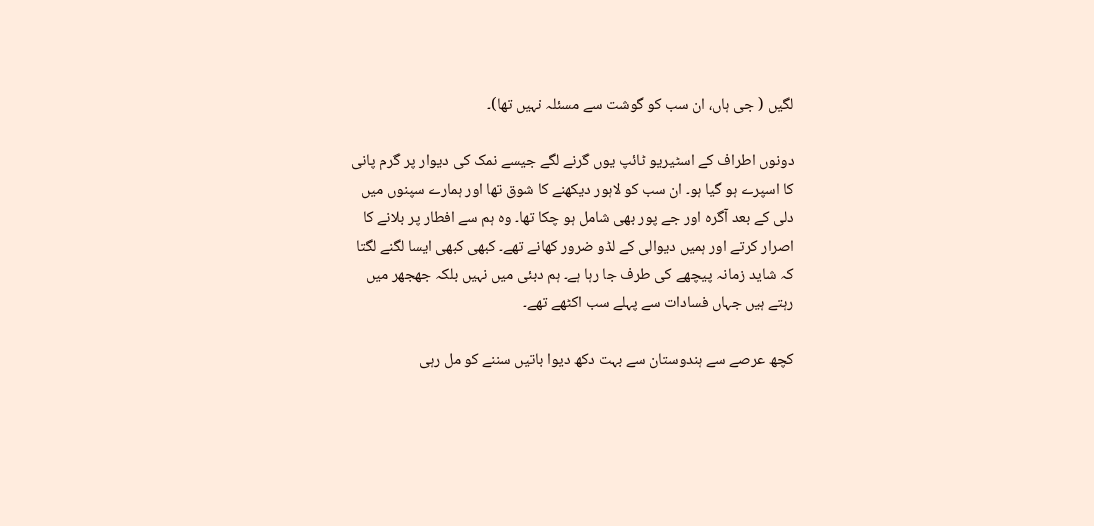لگیں ( جی ہاں، ان سب کو گوشت سے مسئلہ نہیں تھا)۔

دونوں اطراف کے اسٹیریو ٹائپ یوں گرنے لگے جیسے نمک کی دیوار پر گرم پانی کا اسپرے ہو گیا ہو۔ ان سب کو لاہور دیکھنے کا شوق تھا اور ہمارے سپنوں میں دلی کے بعد آگرہ اور جے پور بھی شامل ہو چکا تھا۔ وہ ہم سے افطار پر بلانے کا اصرار کرتے اور ہمیں دیوالی کے لڈو ضرور کھانے تھے۔ کبھی کبھی ایسا لگنے لگتا کہ شاید زمانہ پیچھے کی طرف جا رہا ہے۔ ہم دبئی میں نہیں بلکہ جھجھر میں رہتے ہیں جہاں فسادات سے پہلے سب اکٹھے تھے۔

کچھ عرصے سے ہندوستان سے بہت دکھ دیوا باتیں سننے کو مل رہی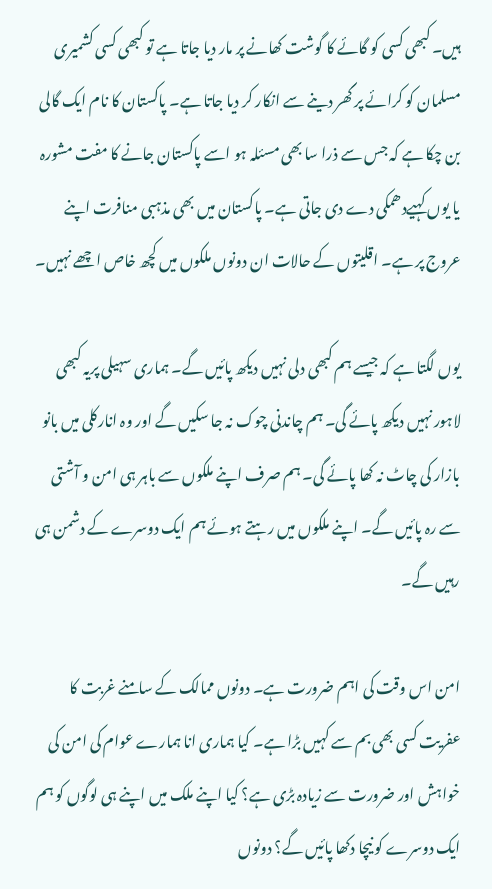ہیں۔ کبھی کسی کو گائے کا گوشت کھانے پر مار دیا جاتا ہے تو کبھی کسی کشمیری مسلمان کو کرائے پر گھر دینے سے انکار کر دیا جاتا ہے۔ پاکستان کا نام ایک گالی بن چکا ہے کہ جس سے ذرا سا بھی مسئلہ ہو اسے پاکستان جانے کا مفت مشورہ یا یوں کہیےدھمکی دے دی جاتی ہے۔ پاکستان میں بھی مذہبی منافرت اپنے عروج پر ہے۔ اقلیتوں کے حالات ان دونوں ملکوں میں کچھ خاص اچھے نہیں۔

یوں لگتا ہے کہ جیسے ہم کبھی دلی نہیں دیکھ پائیں گے۔ ہماری سہیلی پریہ کبھی لاہور نہیں دیکھ پائے گی۔ ہم چاندنی چوک نہ جا سکیں گے اور وہ انارکلی میں بانو بازار کی چاٹ نہ کھا پائے گی۔ ہم صرف اپنے ملکوں سے باہر ہی امن و آشتی سے رہ پائیں گے۔ اپنے ملکوں میں رہتے ہوئے ہم ایک دوسرے کے دشمن ہی رہیں گے۔

امن اس وقت کی اہم ضرورت ہے۔ دونوں ممالک کے سامنے غربت کا عفریت کسی بھی بم سے کہیں بڑا ہے۔ کیا ہماری انا ہمارے عوام کی امن کی خواہش اور ضرورت سے زیادہ بڑی ہے؟ کیا اپنے ملک میں اپنے ہی لوگوں کو ہم ایک دوسرے کو نیچا دکھا پائیں گے؟ دونوں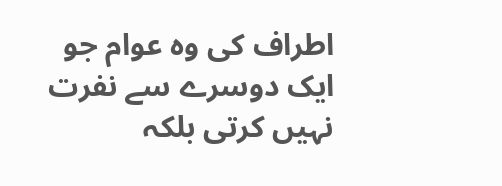اطراف کی وہ عوام جو ایک دوسرے سے نفرت نہیں کرتی بلکہ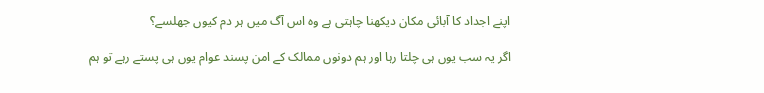اپنے اجداد کا آبائی مکان دیکھنا چاہتی ہے وہ اس آگ میں ہر دم کیوں جھلسے؟

اگر یہ سب یوں ہی چلتا رہا اور ہم دونوں ممالک کے امن پسند عوام یوں ہی پستے رہے تو ہم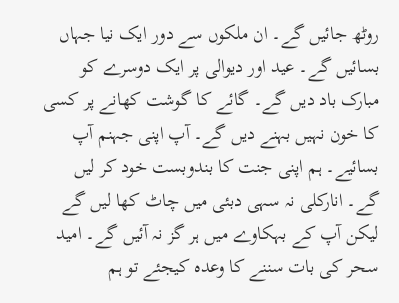روٹھ جائیں گے۔ ان ملکوں سے دور ایک نیا جہاں بسائیں گے۔ عید اور دیوالی پر ایک دوسرے کو مبارک باد دیں گے۔ گائے کا گوشت کھانے پر کسی کا خون نہیں بہنے دیں گے۔ آپ اپنی جہنم آپ بسائیے۔ ہم اپنی جنت کا بندوبست خود کر لیں گے۔ انارکلی نہ سہی دبئی میں چاٹ کھا لیں گے لیکن آپ کے بہکاوے میں ہر گز نہ آئیں گے۔ امید سحر کی بات سننے کا وعدہ کیجئے تو ہم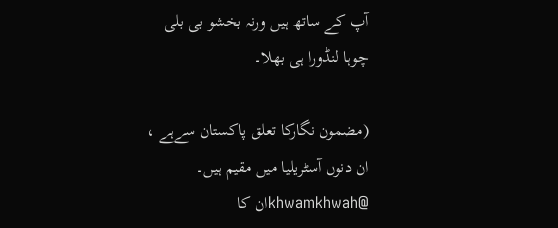آپ کے ساتھ ہیں ورنہ بخشو بی بلی چوہا لنڈورا ہی بھلا۔

(مضمون نگارکا تعلق پاکستان سےہے ، ان دنوں آسٹریلیا میں مقیم ہیں۔ @khwamkhwahان کا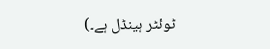ٹوئٹر ہینڈل ہے۔)